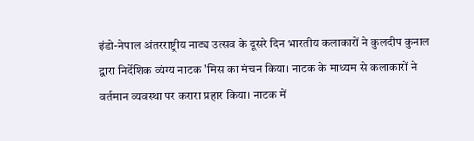इंडो-नेपाल अंतरराष्ट्रीय नाट्य उत्सव के दूसरे दिन भारतीय कलाकारों ने कुलदीप कुनाल द्वारा निर्देशिक व्यंग्य नाटक 'मिस का मंचन किया। नाटक के माध्यम से कलाकारों ने वर्तमान व्यवस्था पर करारा प्रहार किया। नाटक में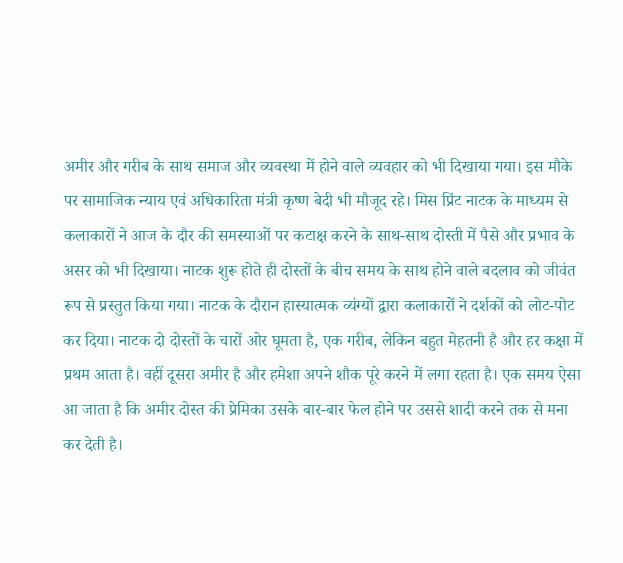अमीर और गरीब के साथ समाज और व्यवस्था में होने वाले व्यवहार को भी दिखाया गया। इस मौके पर सामाजिक न्याय एवं अधिकारिता मंत्री कृष्ण बेदी भी मौजूद रहे। मिस प्रिंट नाटक के माध्यम से कलाकारों ने आज के दौर की समस्याओं पर कटाक्ष करने के साथ-साथ दोस्ती में पैसे और प्रभाव के असर को भी दिखाया। नाटक शुरू होते ही दोस्तों के बीच समय के साथ होने वाले बदलाव को जीवंत रूप से प्रस्तुत किया गया। नाटक के दौरान हास्यात्मक व्यंग्यों द्वारा कलाकारों ने दर्शकों को लोट-पोट कर दिया। नाटक दो दोस्तों के चारों ओर घूमता है, एक गरीब, लेकिन बहुत मेहतनी है और हर कक्षा में प्रथम आता है। वहीं दूसरा अमीर है और हमेशा अपने शौक पूरे करने में लगा रहता है। एक समय ऐसा आ जाता है कि अमीर दोस्त की प्रेमिका उसके बार-बार फेल होने पर उससे शादी करने तक से मना कर देती है।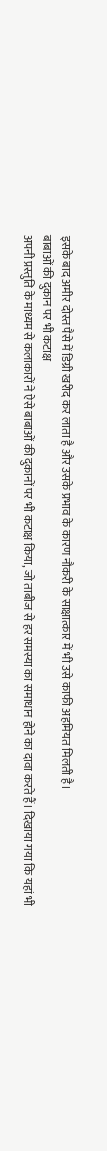इसके बाद अमीर दोस्त पैसे में डिग्री खरीद कर लाता है और उसके प्रभाव के कारण नौकरी के साक्षात्कार में भी उसे काफी अहमियत मिलती है।
बाबाओं की दुकान पर भी कटाक्ष
अपनी प्रस्तुति के माध्यम से कलाकारों ने ऐसे बाबाओं की दुकानों पर भी कटाक्ष किया, जो ताबीज से हर समस्या का समाधान होने का दावा करते हैं। दिखाया गया कि यहां भी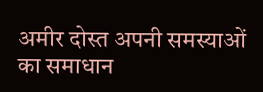अमीर दोस्त अपनी समस्याओं का समाधान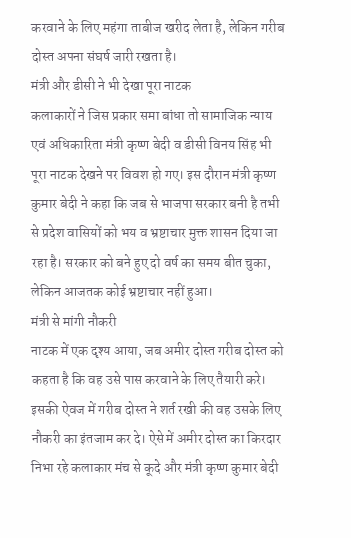करवाने के लिए महंगा ताबीज खरीद लेता है, लेकिन गरीब दोस्त अपना संघर्ष जारी रखता है।
मंत्री और डीसी ने भी देखा पूरा नाटक
कलाकारों ने जिस प्रकार समा बांधा तो सामाजिक न्याय एवं अधिकारिता मंत्री कृष्ण बेदी व डीसी विनय सिंह भी पूरा नाटक देखने पर विवश हो गए। इस दौरान मंत्री कृष्ण कुमार बेदी ने कहा कि जब से भाजपा सरकार बनी है तभी से प्रदेश वासियों को भय व भ्रष्टाचार मुक्त शासन दिया जा रहा है। सरकार को बने हुए दो वर्ष का समय बीत चुका, लेकिन आजतक कोई भ्रष्टाचार नहीं हुआ।
मंत्री से मांगी नौकरी
नाटक में एक दृश्य आया, जब अमीर दोस्त गरीब दोस्त को कहता है कि वह उसे पास करवाने के लिए तैयारी करे। इसकी ऐवज में गरीब दोस्त ने शर्त रखी की वह उसके लिए नौकरी का इंतजाम कर दे। ऐसे में अमीर दोस्त का किरदार निभा रहे कलाकार मंच से कूदे और मंत्री कृष्ण कुमार बेदी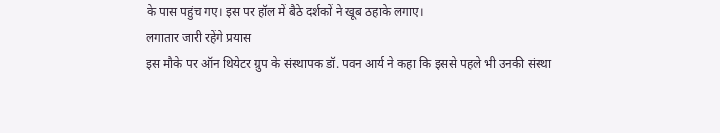के पास पहुंच गए। इस पर हॉल में बैठे दर्शकों ने खूब ठहाके लगाए।
लगातार जारी रहेंगे प्रयास
इस मौके पर ऑन थियेटर ग्रुप के संस्थापक डॉ. पवन आर्य ने कहा कि इससे पहले भी उनकी संस्था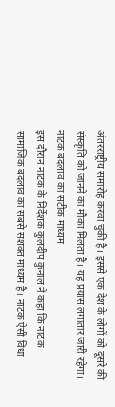अंतरराष्ट्रीय समारोह करवा चुकी है। इससे एक देश के लोगों को दूसरे की संस्कृति को जानने का मौका मिलता है। यह प्रयास लगातार जारी रहेगा।
नाटक बदलाव का सटीक माध्यम
इस दौरान नाटक के निर्देशक कुलदीप कुनाल ने कहा कि नाटक सामाजिक बदलाव का सबसे सशक्त माध्यम है। नाटक ऐसी विधा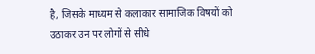है, जिसके माध्यम से कलाकार सामाजिक विषयों को उठाकर उन पर लोगों से सीधे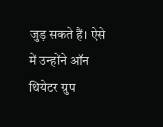जुड़ सकते हैं। ऐसे में उन्होंने ऑन थियेटर ग्रुप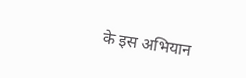के इस अभियान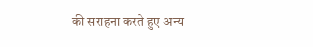की सराहना करते हुए अन्य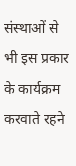संस्थाओं से भी इस प्रकार के कार्यक्रम करवाते रहने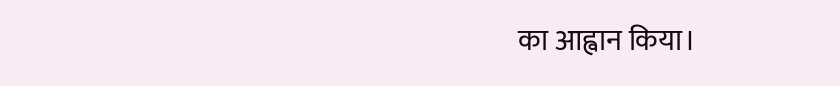का आह्वान किया।